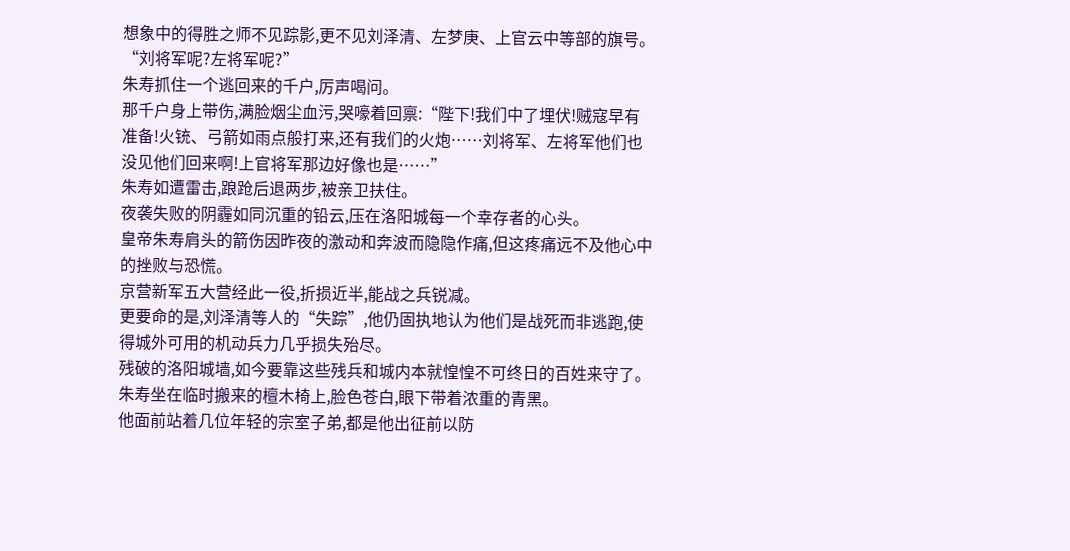想象中的得胜之师不见踪影,更不见刘泽清、左梦庚、上官云中等部的旗号。
“刘将军呢?左将军呢?”
朱寿抓住一个逃回来的千户,厉声喝问。
那千户身上带伤,满脸烟尘血污,哭嚎着回禀:“陛下!我们中了埋伏!贼寇早有准备!火铳、弓箭如雨点般打来,还有我们的火炮……刘将军、左将军他们也没见他们回来啊!上官将军那边好像也是……”
朱寿如遭雷击,踉跄后退两步,被亲卫扶住。
夜袭失败的阴霾如同沉重的铅云,压在洛阳城每一个幸存者的心头。
皇帝朱寿肩头的箭伤因昨夜的激动和奔波而隐隐作痛,但这疼痛远不及他心中的挫败与恐慌。
京营新军五大营经此一役,折损近半,能战之兵锐减。
更要命的是,刘泽清等人的“失踪”,他仍固执地认为他们是战死而非逃跑,使得城外可用的机动兵力几乎损失殆尽。
残破的洛阳城墙,如今要靠这些残兵和城内本就惶惶不可终日的百姓来守了。
朱寿坐在临时搬来的檀木椅上,脸色苍白,眼下带着浓重的青黑。
他面前站着几位年轻的宗室子弟,都是他出征前以防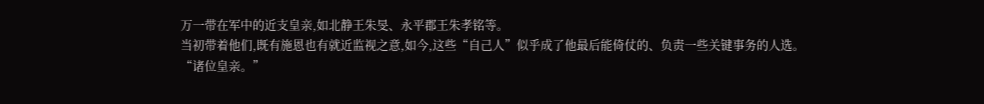万一带在军中的近支皇亲,如北静王朱旻、永平郡王朱孝铭等。
当初带着他们,既有施恩也有就近监视之意,如今,这些“自己人”似乎成了他最后能倚仗的、负责一些关键事务的人选。
“诸位皇亲。”